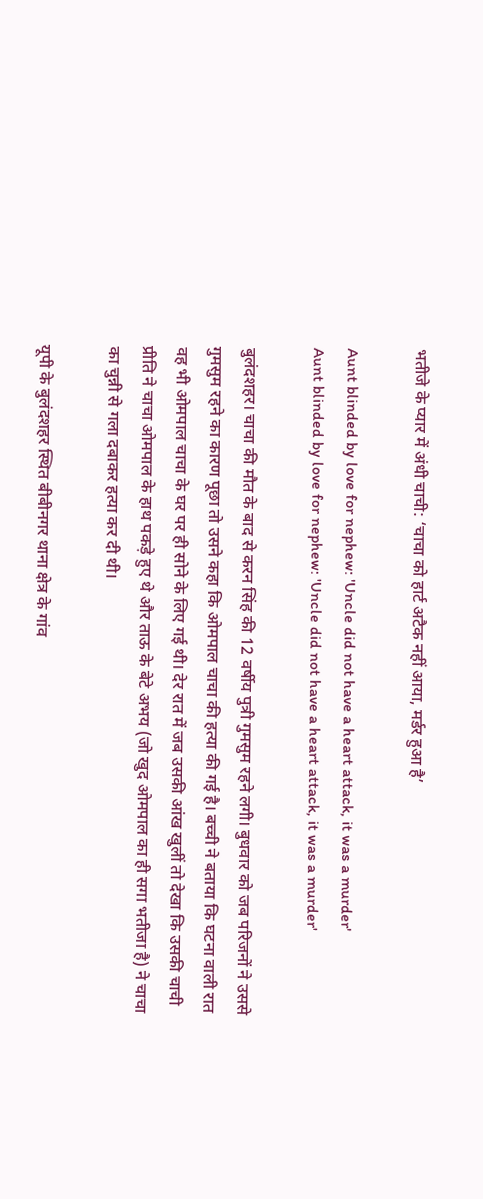भतीजे के प्यार में अंधी चाची: ‘चाचा को हार्ट अटैक नहीं आया, मर्डर हुआ है’

Aunt blinded by love for nephew: 'Uncle did not have a heart attack, it was a murder'
Aunt blinded by love for nephew: 'Uncle did not have a heart attack, it was a murder'

बुलंदशहर। चाचा की मौत के बाद से करन सिंह की 12 वर्षीय पुत्री गुमसुम रहने लगी। बुधवार को जब परिजनों ने उससे गुमसुम रहने का कारण पूछा तो उसने कहा कि ओमपाल चाचा की हत्या की गई है। बच्ची ने बताया कि घटना वाली रात वह भी ओमपाल चाचा के घर पर ही सोने के लिए गई थी। देर रात में जब उसकी आंख खुलीं तो देखा कि उसकी चाची प्रीति ने चाचा ओमपाल के हाथ पकड़े हुए थे और ताऊ के बेटे अभय (जो खुद ओमपाल का ही सगा भतीजा है) ने चाचा का चुन्नी से गला दबाकर हत्या कर दी थी।

यूपी के बुलंदशहर स्थित बीबीनगर थाना क्षेत्र के गांव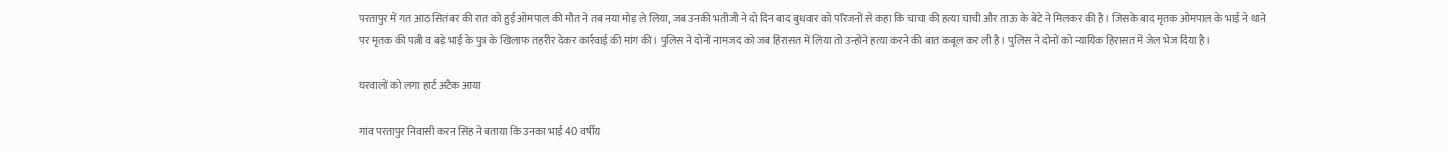परतापुर में गत आठ सितंबर की रात को हुई ओमपाल की मौत ने तब नया मोड़ ले लिया, जब उनकी भतीजी ने दो दिन बाद बुधवार को परिजनों से कहा कि चाचा की हत्या चाची और ताऊ के बेटे ने मिलकर की है। जिसके बाद मृतक ओमपाल के भाई ने थाने पर मृतक की पत्नी व बड़े भाई के पुत्र के खिलाफ तहरीर देकर कार्रवाई की मांग की। पुलिस ने दोनों नामजद को जब हिरासत में लिया तो उन्होंने हत्या करने की बात कबूल कर ली है। पुलिस ने दोनों को न्यायिक हिरासत में जेल भेज दिया है।

घरवालों को लगा हार्ट अटैक आया

गांव परतापुर निवासी करन सिंह ने बताया कि उनका भाई 40 वर्षीय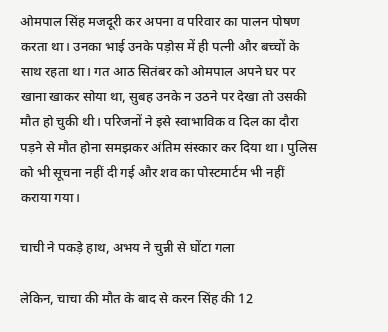ओमपाल सिंह मजदूरी कर अपना व परिवार का पालन पोषण करता था। उनका भाई उनके पड़ोस में ही पत्नी और बच्चों के साथ रहता था। गत आठ सितंबर को ओमपाल अपने घर पर खाना खाकर सोया था, सुबह उनके न उठने पर देखा तो उसकी मौत हो चुकी थी। परिजनों ने इसे स्वाभाविक व दिल का दौरा पड़ने से मौत होना समझकर अंतिम संस्कार कर दिया था। पुलिस को भी सूचना नहीं दी गई और शव का पोस्टमार्टम भी नहीं कराया गया।

चाची ने पकड़े हाथ, अभय ने चुन्नी से घोंटा गला

लेकिन, चाचा की मौत के बाद से करन सिंह की 12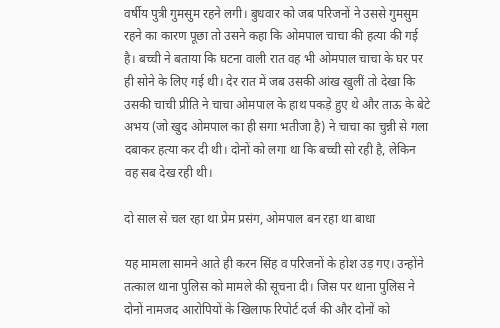वर्षीय पुत्री गुमसुम रहने लगी। बुधवार को जब परिजनों ने उससे गुमसुम रहने का कारण पूछा तो उसने कहा कि ओमपाल चाचा की हत्या की गई है। बच्ची ने बताया कि घटना वाली रात वह भी ओमपाल चाचा के घर पर ही सोने के लिए गई थी। देर रात में जब उसकी आंख खुलीं तो देखा कि उसकी चाची प्रीति ने चाचा ओमपाल के हाथ पकड़े हुए थे और ताऊ के बेटे अभय (जो खुद ओमपाल का ही सगा भतीजा है) ने चाचा का चुन्नी से गला दबाकर हत्या कर दी थी। दोनों को लगा था कि बच्ची सो रही है, लेकिन वह सब देख रही थी।

दो साल से चल रहा था प्रेम प्रसंग, ओमपाल बन रहा था बाधा

यह मामला सामने आते ही करन सिंह व परिजनों के होश उड़ गए। उन्होंने तत्काल थाना पुलिस को मामले की सूचना दी। जिस पर थाना पुलिस ने दोनों नामजद आरोपियों के खिलाफ रिपोर्ट दर्ज की और दोनों को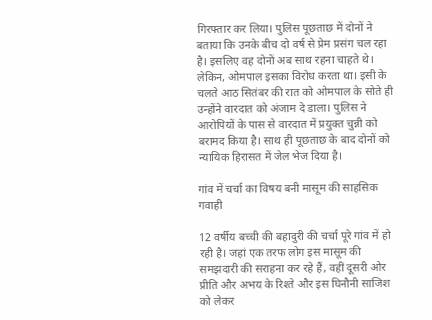गिरफ्तार कर लिया। पुलिस पूछताछ में दोनों ने बताया कि उनके बीच दो वर्ष से प्रेम प्रसंग चल रहा है। इसलिए वह दोनों अब साथ रहना चाहते थे। लेकिन, ओमपाल इसका विरोध करता था। इसी के चलते आठ सितंबर की रात को ओमपाल के सोते ही उन्होंने वारदात को अंजाम दे डाला। पुलिस ने आरोपियों के पास से वारदात में प्रयुक्त चुन्नी को बरामद किया है। साथ ही पूछताछ के बाद दोनों को न्यायिक हिरासत में जेल भेज दिया है।

गांव में चर्चा का विषय बनी मासूम की साहसिक गवाही

12 वर्षीय बच्ची की बहादुरी की चर्चा पूरे गांव में हो रही है। जहां एक तरफ लोग इस मासूम की समझदारी की सराहना कर रहे हैं, वहीं दूसरी ओर प्रीति और अभय के रिश्ते और इस घिनौनी साजिश को लेकर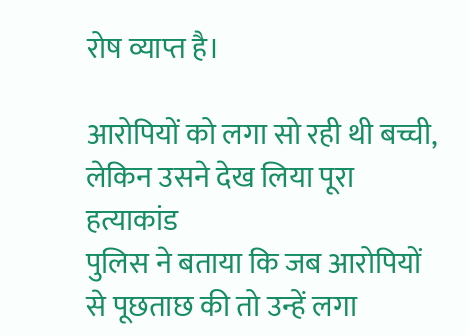रोष व्याप्त है।

आरोपियों को लगा सो रही थी बच्ची, लेकिन उसने देख लिया पूरा हत्याकांड
पुलिस ने बताया कि जब आरोपियों से पूछताछ की तो उन्हें लगा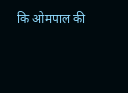कि ओमपाल की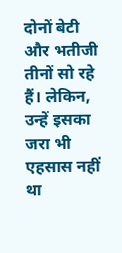दोनों बेटी और भतीजी तीनों सो रहे हैं। लेकिन, उन्हें इसका जरा भी एहसास नहीं था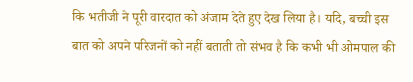कि भतीजी ने पूरी वारदात को अंजाम देते हुए देख लिया है। यदि, बच्ची इस बात को अपने परिजनों को नहीं बताती तो संभव है कि कभी भी ओमपाल की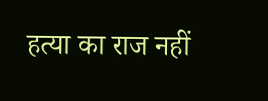हत्या का राज नहीं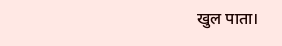खुल पाता।